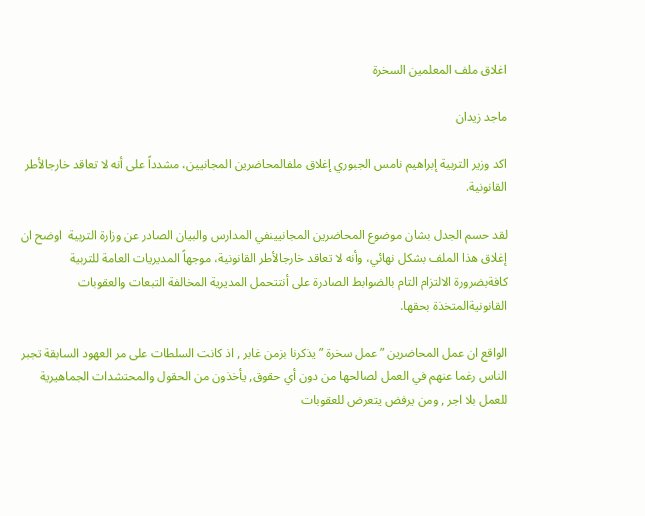اغلاق ملف المعلمين السخرة

ماجد زيدان

اكد وزير التربية إبراهيم نامس الجبوري إغلاق ملفالمحاضرين المجانيين، مشدداً على أنه لا تعاقد خارجالأطر القانونية.

لقد حسم الجدل بشان موضوع المحاضرين المجانيينفي المدارس والبيان الصادر عن وزارة التربية  اوضح ان إغلاق هذا الملف بشكل نهائي، وأنه لا تعاقد خارجالأطر القانونية، موجهاً المديريات العامة للتربية كافةبضرورة الالتزام التام بالضوابط الصادرة على أنتتحمل المديرية المخالفة التبعات والعقوبات القانونيةالمتخذة بحقها.

الواقع ان عمل المحاضرين ” عمل سخرة ” يذكرنا بزمن غابر , اذ كانت السلطات على مر العهود السابقة تجبر الناس رغما عنهم في العمل لصالحها من دون أي حقوق, يأخذون من الحقول والمحتشدات الجماهيرية للعمل بلا اجر , ومن يرفض يتعرض للعقوبات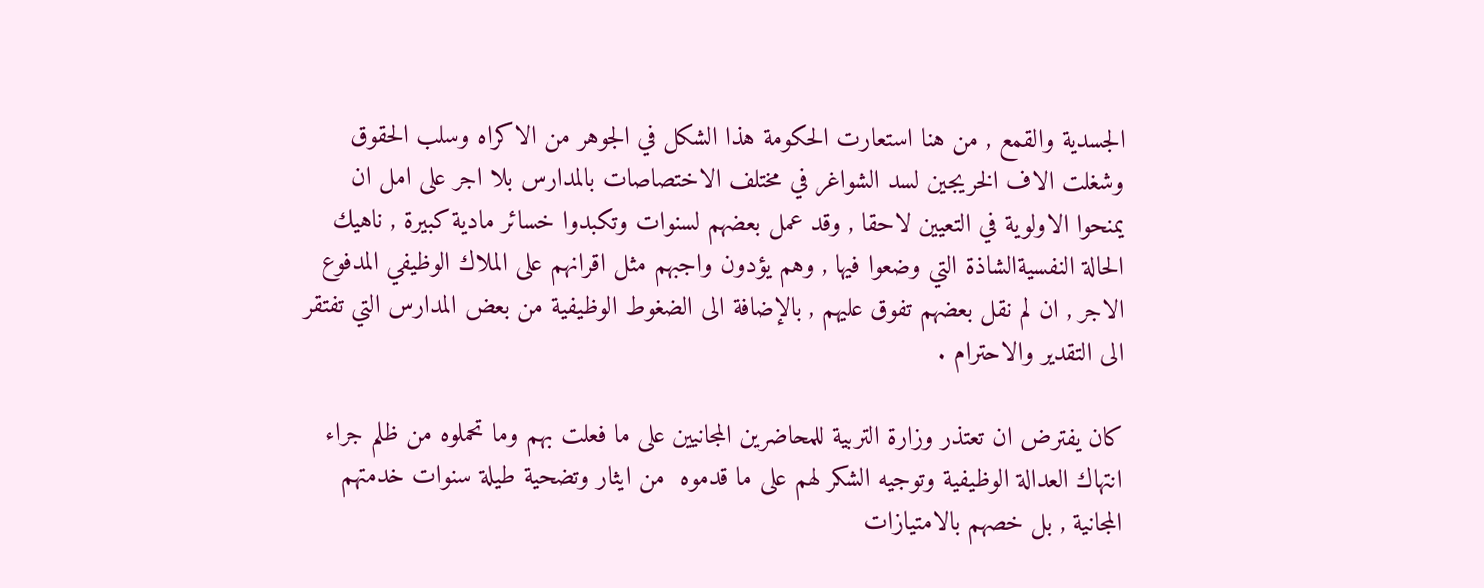الجسدية والقمع , من هنا استعارت الحكومة هذا الشكل في الجوهر من الاكراه وسلب الحقوق وشغلت الاف الخريجين لسد الشواغر في مختلف الاختصاصات بالمدارس بلا اجر على امل ان يمنحوا الاولوية في التعيين لاحقا , وقد عمل بعضهم لسنوات وتكبدوا خسائر مادية كبيرة , ناهيك الحالة النفسيةالشاذة التي وضعوا فيها , وهم يؤدون واجبهم مثل اقرانهم على الملاك الوظيفي المدفوع الاجر , ان لم نقل بعضهم تفوق عليهم , بالإضافة الى الضغوط الوظيفية من بعض المدارس التي تفتقر الى التقدير والاحترام .

كان يفترض ان تعتذر وزارة التربية للمحاضرين المجانيين على ما فعلت بهم وما تحملوه من ظلم جراء انتهاك العدالة الوظيفية وتوجيه الشكر لهم على ما قدموه  من ايثار وتضحية طيلة سنوات خدمتهم المجانية , بل خصهم بالامتيازات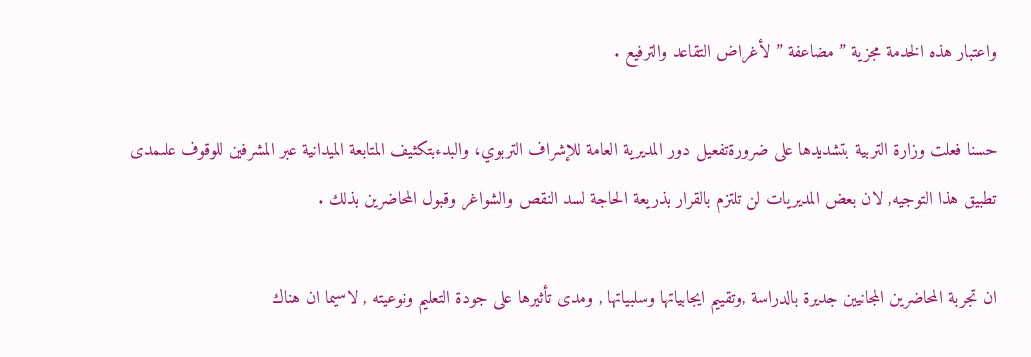واعتبار هذه الخدمة مجزية ” مضاعفة ” لأغراض التقاعد والترفيع .

حسنا فعلت وزارة التربية بتشديدها على ضرورةتفعيل دور المديرية العامة للإشراف التربوي، والبدءبتكثيف المتابعة الميدانية عبر المشرفين للوقوف علىمدى تطبيق هذا التوجيه, لان بعض المديريات لن تلتزم بالقرار بذريعة الحاجة لسد النقص والشواغر وقبول المحاضرين بذلك .

ان تجربة المحاضرين المجانيين جديرة بالدراسة ,وتقييم ايجابياتها وسلبياتها , ومدى تأثيرها على جودة التعليم ونوعيته , لاسيما ان هناك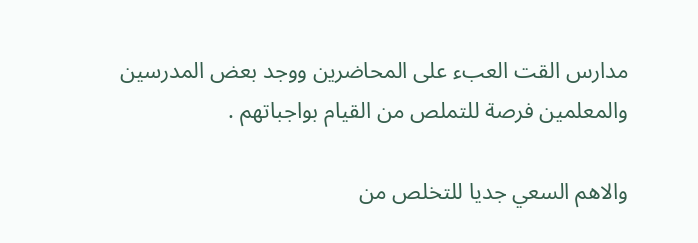مدارس القت العبء على المحاضرين ووجد بعض المدرسين والمعلمين فرصة للتملص من القيام بواجباتهم .

والاهم السعي جديا للتخلص من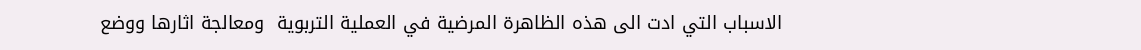الاسباب التي ادت الى هذه الظاهرة المرضية في العملية التربوية  ومعالجة اثارها ووضع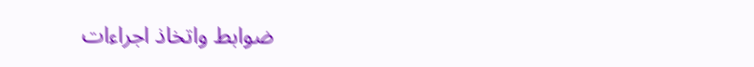ضوابط واتخاذ اجراءات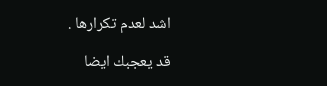اشد لعدم تكرارها .

قد يعجبك ايضا